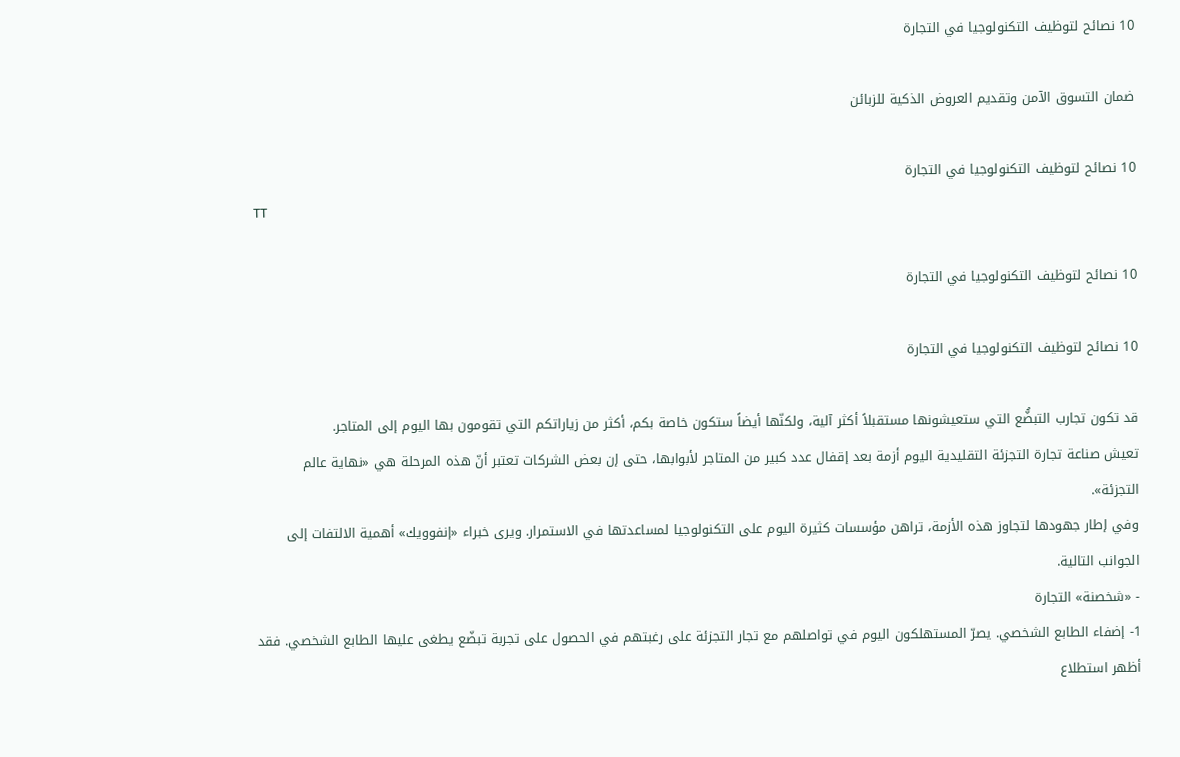10 نصائح لتوظيف التكنولوجيا في التجارة

ضمان التسوق الآمن وتقديم العروض الذكية للزبائن

10 نصائح لتوظيف التكنولوجيا في التجارة
TT

10 نصائح لتوظيف التكنولوجيا في التجارة

10 نصائح لتوظيف التكنولوجيا في التجارة

قد تكون تجارب التبضُّع التي ستعيشونها مستقبلاً أكثر آلية، ولكنّها أيضاً ستكون خاصة بكم، أكثر من زياراتكم التي تقومون بها اليوم إلى المتاجر.
تعيش صناعة تجارة التجزئة التقليدية اليوم أزمة بعد إقفال عدد كبير من المتاجر لأبوابها، حتى إن بعض الشركات تعتبر أنّ هذه المرحلة هي «نهاية عالم التجزئة».
وفي إطار جهودها لتجاوز هذه الأزمة، تراهن مؤسسات كثيرة اليوم على التكنولوجيا لمساعدتها في الاستمرار. ويرى خبراء «إنفوويك» أهمية الالتفات إلى الجوانب التالية.
- «شخصنة» التجارة
1- إضفاء الطابع الشخصي. يصرّ المستهلكون اليوم في تواصلهم مع تجار التجزئة على رغبتهم في الحصول على تجربة تبضّع يطغى عليها الطابع الشخصي. فقد أظهر استطلاع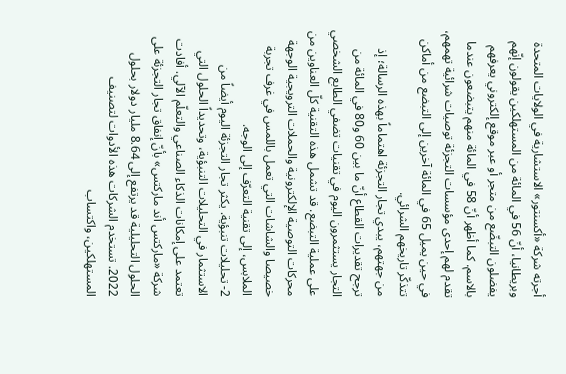أجرته شركة «أكسنتور» الاستشارية في الولايات المتحدة وبريطانيا، أنّ 56 في المائة من المستهلكين يقولون إنّهم يفضلون التبضّع من متجر أو عبر موقع إلكتروني يعرفهم بالاسم. كما أظهر أنّ 58 في المائة منهم يتبضعون عندما تقدم لهم إحدى مؤسسات التجزئة توصيات شرائية تهمهم، في حين يميل 65 في المائة آخرين إلى التبضع من أماكن تتذكّر تاريخهم الشرائي.
من جهتهم، يبدي تجار التجزئة اهتماماً بهذه الرسالة؛ إذ ترجح تقديرات القطاع أنّ ما بين 60 و80 في المائة من التجار يستثمرون اليوم في تقنيات تضفي الطابع الشخصي على عملية التبضع. قد تشمل هذه التقنية كلّ العناوين من محركات التوصية الإلكترونية والحملات الترويجية الوجهة خصيصا والشاشات التي تعمل باللمس في غرف تجربة الملابس، إلى تقنية التعرّف إلى الوجه.
2- تحليلات تنبؤية. يكثر تجار التجزئة اليوم أيضاً من الاستثمار في التحليلات التنبؤية، وتحديداً الحلول التي تعتمد على إمكانات الذكاء الصناعي والتعلّم الآلي. أفادت شركة «ماركتس أند ماركتس» بأنّ إنفاق تجار التجزئة على الحلول التحليلية قد يرتفع إلى 8.64 مليار دولار بحلول 2022. تستخدم الشركات هذه الأدوات لتصنيف المستهلكين، واكتساب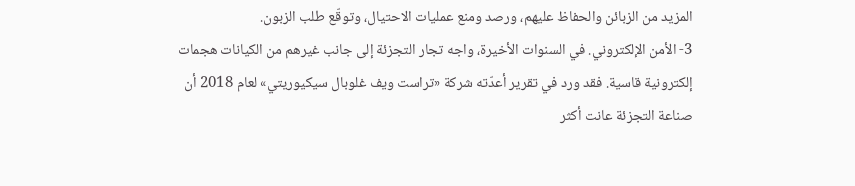المزيد من الزبائن والحفاظ عليهم، ورصد ومنع عمليات الاحتيال، وتوقّع طلب الزبون.
3- الأمن الإلكتروني. في السنوات الأخيرة، واجه تجار التجزئة إلى جانب غيرهم من الكيانات هجمات إلكترونية قاسية. فقد ورد في تقرير أعدّته شركة «تراست ويف غلوبال سيكيوريتي» لعام 2018 أن صناعة التجزئة عانت أكثر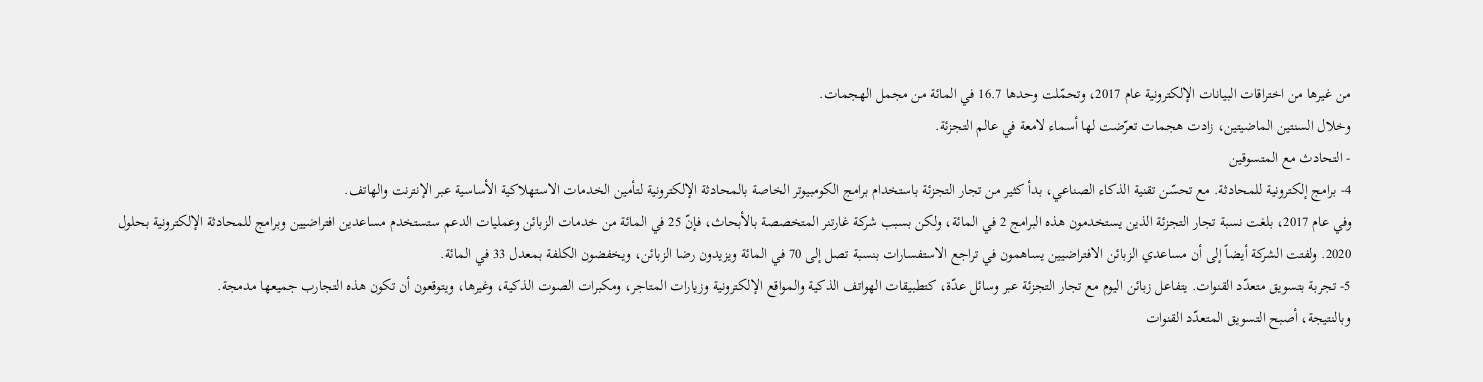من غيرها من اختراقات البيانات الإلكترونية عام 2017، وتحمّلت وحدها 16.7 في المائة من مجمل الهجمات.
وخلال السنتين الماضيتين، زادت هجمات تعرّضت لها أسماء لامعة في عالم التجزئة.
- التحادث مع المتسوقين
4- برامج إلكترونية للمحادثة. مع تحسّن تقنية الذكاء الصناعي، بدأ كثير من تجار التجزئة باستخدام برامج الكومبيوتر الخاصة بالمحادثة الإلكترونية لتأمين الخدمات الاستهلاكية الأساسية عبر الإنترنت والهاتف.
وفي عام 2017، بلغت نسبة تجار التجزئة الذين يستخدمون هذه البرامج 2 في المائة، ولكن بسبب شركة غارتنر المتخصصة بالأبحاث، فإنّ 25 في المائة من خدمات الزبائن وعمليات الدعم ستستخدم مساعدين افتراضيين وبرامج للمحادثة الإلكترونية بحلول 2020. ولفتت الشركة أيضاً إلى أن مساعدي الزبائن الافتراضيين يساهمون في تراجع الاستفسارات بنسبة تصل إلى 70 في المائة ويزيدون رضا الزبائن، ويخفضون الكلفة بمعدل 33 في المائة.
5- تجربة بتسويق متعدّد القنوات. يتفاعل زبائن اليوم مع تجار التجزئة عبر وسائل عدّة، كتطبيقات الهواتف الذكية والمواقع الإلكترونية وزيارات المتاجر، ومكبرات الصوت الذكية، وغيرها، ويتوقعون أن تكون هذه التجارب جميعها مدمجة.
وبالنتيجة، أصبح التسويق المتعدّد القنوات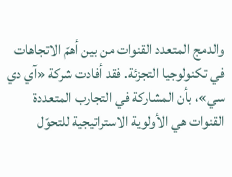والدمج المتعدد القنوات من بين أهمّ الاتجاهات في تكنولوجيا التجزئة. فقد أفادت شركة «آي دي سي»، بأن المشاركة في التجارب المتعددة القنوات هي الأولوية الاستراتيجية للتحوّل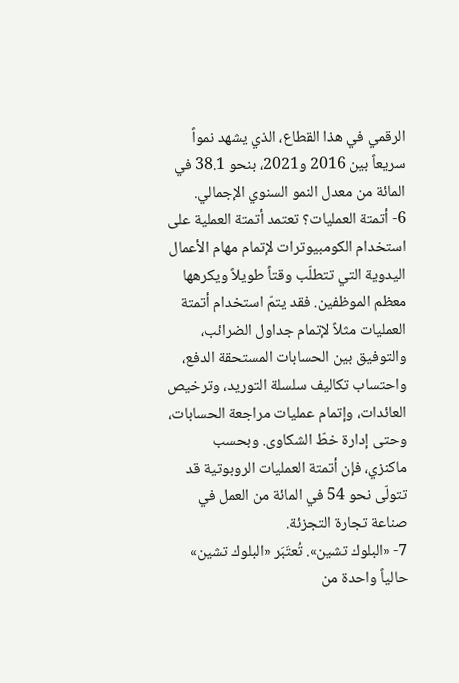الرقمي في هذا القطاع، الذي يشهد نمواً سريعاً بين 2016 و2021، بنحو 38.1 في المائة من معدل النمو السنوي الإجمالي.
6- أتمتة العمليات؟ تعتمد أتمتة العملية على استخدام الكومبيوترات لإتمام مهام الأعمال اليدوية التي تتطلّب وقتاً طويلاً ويكرهها معظم الموظفين. فقد يتمّ استخدام أتمتة العمليات مثلاً لإتمام جداول الضرائب، والتوفيق بين الحسابات المستحقة الدفع، واحتساب تكاليف سلسلة التوريد، وترخيص العائدات، وإتمام عمليات مراجعة الحسابات، وحتى إدارة خطّ الشكاوى. وبحسب ماكنزي، فإن أتمتة العمليات الروبوتية قد تتولّى نحو 54 في المائة من العمل في صناعة تجارة التجزئة.
7- «البلوك تشين». تُعتَبَر «البلوك تشين» حالياً واحدة من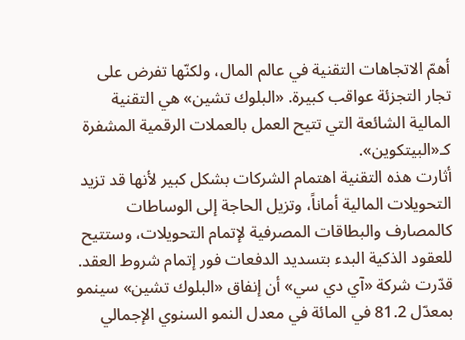أهمّ الاتجاهات التقنية في عالم المال، ولكنّها تفرض على تجار التجزئة عواقب كبيرة. «البلوك تشين» هي التقنية المالية الشائعة التي تتيح العمل بالعملات الرقمية المشفرة كـ«البيتكوين».
أثارت هذه التقنية اهتمام الشركات بشكل كبير لأنها قد تزيد التحويلات المالية أماناً، وتزيل الحاجة إلى الوساطات كالمصارف والبطاقات المصرفية لإتمام التحويلات، وستتيح للعقود الذكية البدء بتسديد الدفعات فور إتمام شروط العقد. قدّرت شركة «آي دي سي» أن إنفاق «البلوك تشين» سينمو بمعدّل 81.2 في المائة في معدل النمو السنوي الإجمالي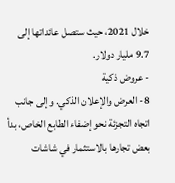خلال 2021، حيث ستصل عائداتها إلى 9.7 مليار دولار.
- عروض ذكية
8- العرض والإعلان الذكي. وإلى جانب اتجاه التجزئة نحو إضفاء الطابع الخاص، بدأ بعض تجارها بالاستثمار في شاشات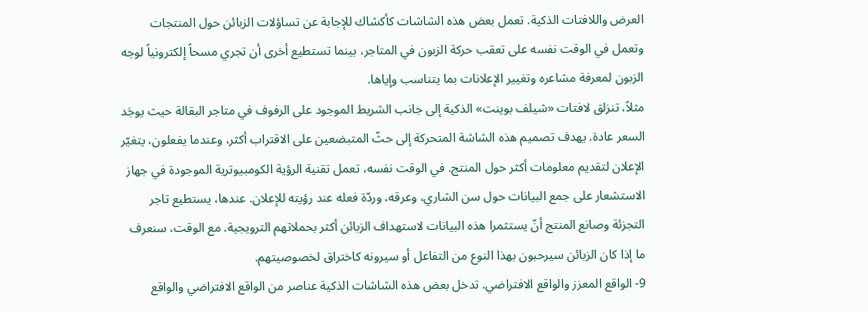العرض واللافتات الذكية. تعمل بعض هذه الشاشات كأكشاك للإجابة عن تساؤلات الزبائن حول المنتجات وتعمل في الوقت نفسه على تعقب حركة الزبون في المتاجر، بينما تستطيع أخرى أن تجري مسحاً إلكترونياً لوجه الزبون لمعرفة مشاعره وتغيير الإعلانات بما يتناسب وإياها.
مثلاً، تنزلق لافتات «شيلف بوينت» الذكية إلى جانب الشريط الموجود على الرفوف في متاجر البقالة حيث يوجَد السعر عادة. يهدف تصميم هذه الشاشة المتحركة إلى حثّ المتبضعين على الاقتراب أكثر، وعندما يفعلون، يتغيّر الإعلان لتقديم معلومات أكثر حول المنتج. في الوقت نفسه، تعمل تقنية الرؤية الكومبيوترية الموجودة في جهاز الاستشعار على جمع البيانات حول سن الشاري، وعرقه، وردّة فعله عند رؤيته للإعلان. عندها، يستطيع تاجر التجزئة وصانع المنتج أنّ يستثمرا هذه البيانات لاستهداف الزبائن أكثر بحملاتهم الترويجية. مع الوقت، سنعرف ما إذا كان الزبائن سيرحبون بهذا النوع من التفاعل أو سيرونه كاختراق لخصوصيتهم.
9- الواقع المعزز والواقع الافتراضي. تدخل بعض هذه الشاشات الذكية عناصر من الواقع الافتراضي والواقع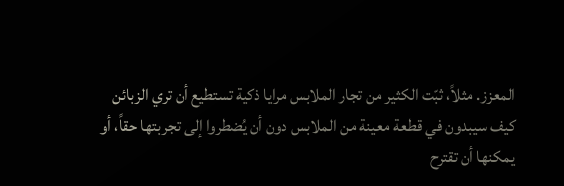المعزز. مثلاً، ثبّت الكثير من تجار الملابس مرايا ذكية تستطيع أن تري الزبائن كيف سيبدون في قطعة معينة من الملابس دون أن يُضطروا إلى تجربتها حقاً، أو يمكنها أن تقترح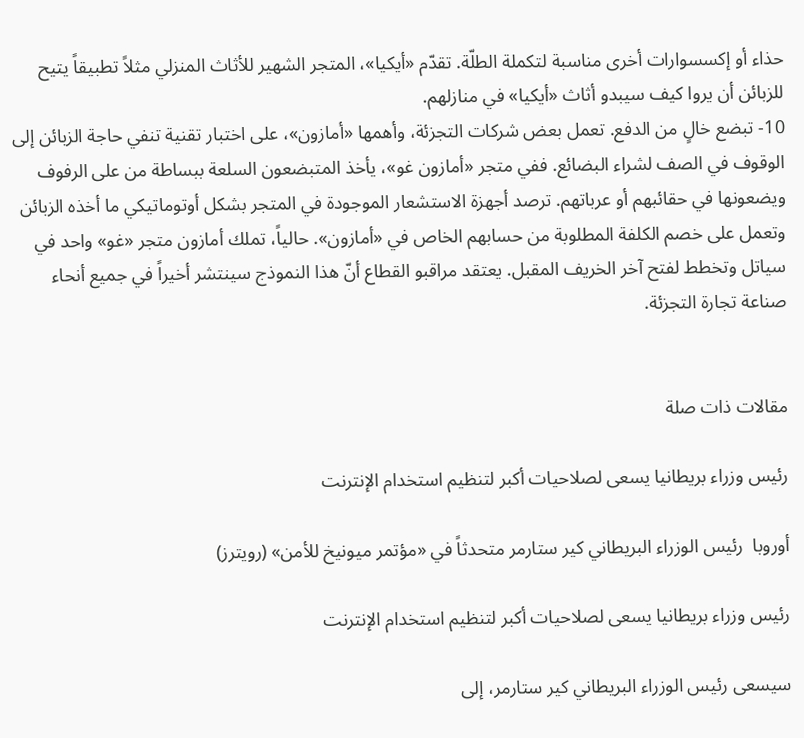حذاء أو إكسسوارات أخرى مناسبة لتكملة الطلّة. تقدّم «أيكيا»، المتجر الشهير للأثاث المنزلي مثلاً تطبيقاً يتيح للزبائن أن يروا كيف سيبدو أثاث «أيكيا» في منازلهم.
10- تبضع خالٍ من الدفع. تعمل بعض شركات التجزئة، وأهمها «أمازون»، على اختبار تقنية تنفي حاجة الزبائن إلى الوقوف في الصف لشراء البضائع. ففي متجر «أمازون غو»، يأخذ المتبضعون السلعة ببساطة من على الرفوف ويضعونها في حقائبهم أو عرباتهم. ترصد أجهزة الاستشعار الموجودة في المتجر بشكل أوتوماتيكي ما أخذه الزبائن وتعمل على خصم الكلفة المطلوبة من حسابهم الخاص في «أمازون». حالياً، تملك أمازون متجر «غو» واحد في سياتل وتخطط لفتح آخر الخريف المقبل. يعتقد مراقبو القطاع أنّ هذا النموذج سينتشر أخيراً في جميع أنحاء صناعة تجارة التجزئة.


مقالات ذات صلة

رئيس وزراء بريطانيا يسعى لصلاحيات أكبر لتنظيم استخدام الإنترنت

أوروبا  رئيس الوزراء البريطاني كير ستارمر متحدثاً في «مؤتمر ميونيخ للأمن» (رويترز)

رئيس وزراء بريطانيا يسعى لصلاحيات أكبر لتنظيم استخدام الإنترنت

سيسعى رئيس الوزراء البريطاني كير ستارمر، إلى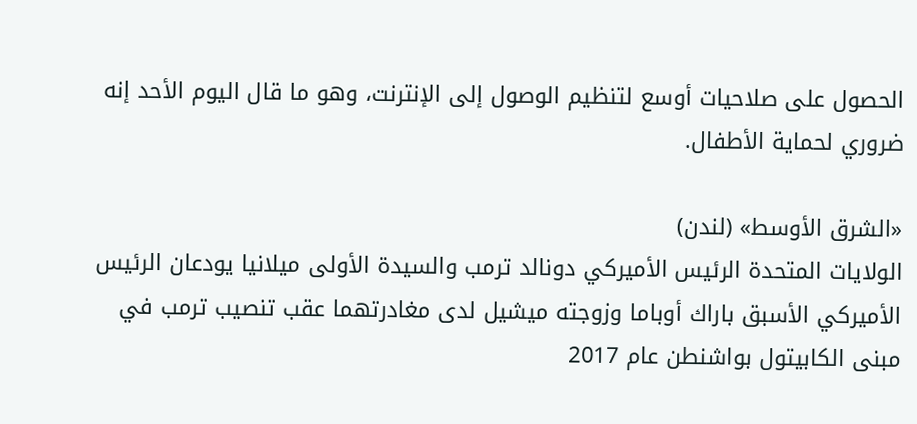الحصول على صلاحيات أوسع لتنظيم الوصول إلى الإنترنت، وهو ما قال اليوم الأحد إنه ضروري لحماية الأطفال.

«الشرق الأوسط» (لندن)
الولايات المتحدة الرئيس الأميركي دونالد ترمب والسيدة الأولى ميلانيا يودعان الرئيس الأميركي الأسبق باراك أوباما وزوجته ميشيل لدى مغادرتهما عقب تنصيب ترمب في مبنى الكابيتول بواشنطن عام 2017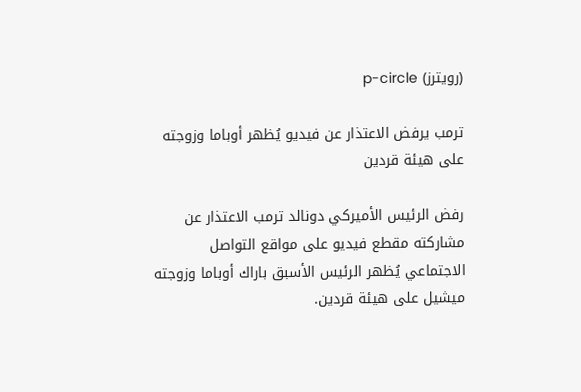(رويترز) p-circle

ترمب يرفض الاعتذار عن فيديو يُظهر أوباما وزوجته على هيئة قردين

رفض الرئيس الأميركي دونالد ترمب الاعتذار عن مشاركته مقطع فيديو على مواقع التواصل الاجتماعي يُظهر الرئيس الأسبق باراك أوباما وزوجته ميشيل على هيئة قردين.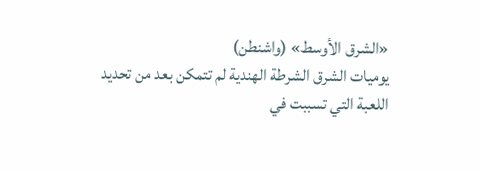«الشرق الأوسط» (واشنطن)
يوميات الشرق الشرطة الهندية لم تتمكن بعد من تحديد اللعبة التي تسببت في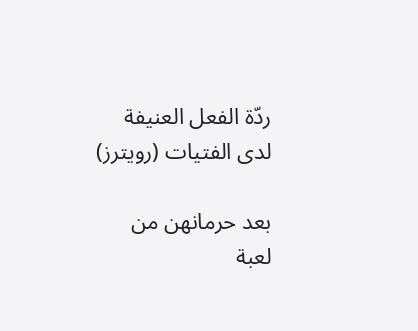ردّة الفعل العنيفة لدى الفتيات (رويترز)

بعد حرمانهن من لعبة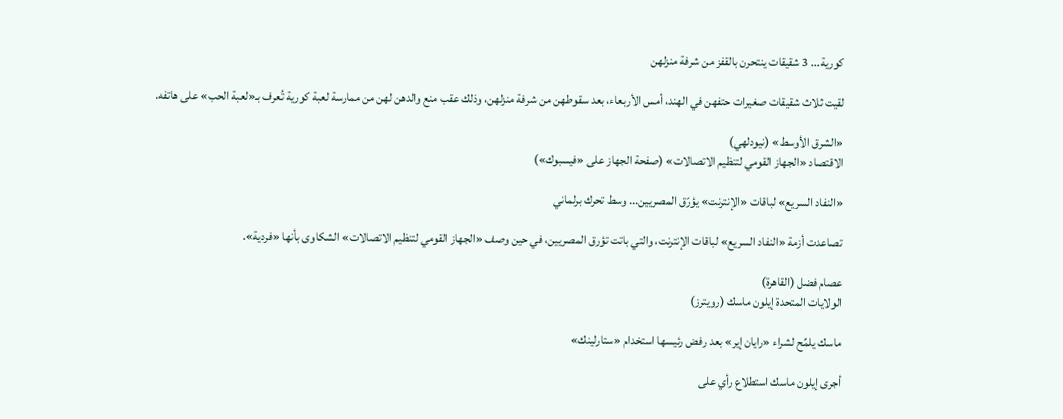كورية... 3 شقيقات ينتحرن بالقفز من شرفة منزلهن

لقيت ثلاث شقيقات صغيرات حتفهن في الهند، أمس الأربعاء، بعد سقوطهن من شرفة منزلهن، وذلك عقب منع والدهن لهن من ممارسة لعبة كورية تُعرف بـ«لعبة الحب» على هاتفه.

«الشرق الأوسط» (نيودلهي)
الاقتصاد «الجهاز القومي لتنظيم الاتصالات» (صفحة الجهاز على «فيسبوك»)

«النفاد السريع» لباقات «الإنترنت» يؤرّق المصريين... وسط تحرك برلماني

تصاعدت أزمة «النفاد السريع» لباقات الإنترنت، والتي باتت تؤرق المصريين، في حين وصف «الجهاز القومي لتنظيم الاتصالات» الشكاوى بأنها «فردية».

عصام فضل (القاهرة)
الولايات المتحدة إيلون ماسك (رويترز)

ماسك يلمِّح لشراء «رايان إير» بعد رفض رئيسها استخدام «ستارلينك»

أجرى إيلون ماسك استطلاع رأي على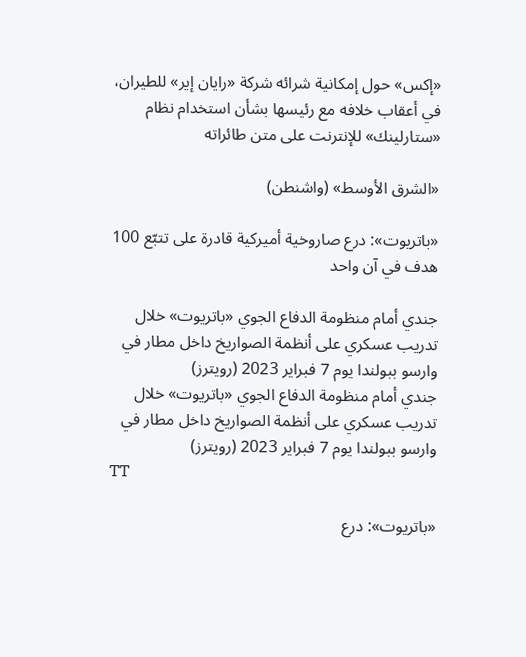«إكس» حول إمكانية شرائه شركة «رايان إير» للطيران، في أعقاب خلافه مع رئيسها بشأن استخدام نظام «ستارلينك» للإنترنت على متن طائراته

«الشرق الأوسط» (واشنطن)

«باتريوت»: درع صاروخية أميركية قادرة على تتبّع 100 هدف في آن واحد

جندي أمام منظومة الدفاع الجوي «باتريوت» خلال تدريب عسكري على أنظمة الصواريخ داخل مطار في وارسو ببولندا يوم 7 فبراير 2023 (رويترز)
جندي أمام منظومة الدفاع الجوي «باتريوت» خلال تدريب عسكري على أنظمة الصواريخ داخل مطار في وارسو ببولندا يوم 7 فبراير 2023 (رويترز)
TT

«باتريوت»: درع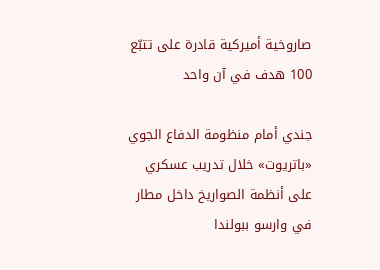صاروخية أميركية قادرة على تتبّع 100 هدف في آن واحد

جندي أمام منظومة الدفاع الجوي «باتريوت» خلال تدريب عسكري على أنظمة الصواريخ داخل مطار في وارسو ببولندا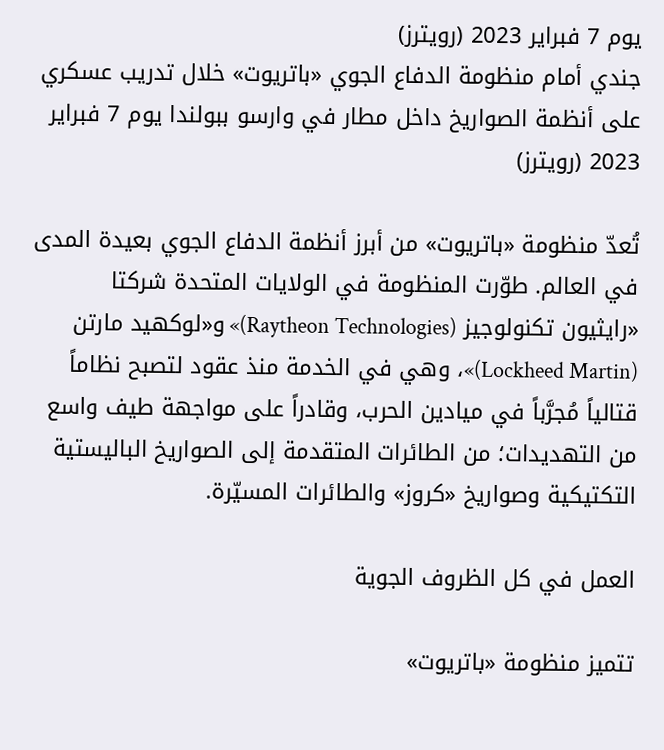يوم 7 فبراير 2023 (رويترز)
جندي أمام منظومة الدفاع الجوي «باتريوت» خلال تدريب عسكري على أنظمة الصواريخ داخل مطار في وارسو ببولندا يوم 7 فبراير 2023 (رويترز)

تُعدّ منظومة «باتريوت» من أبرز أنظمة الدفاع الجوي بعيدة المدى في العالم. طوّرت المنظومة في الولايات المتحدة شركتا «رايثيون تكنولوجيز (Raytheon Technologies)» و«لوكهيد مارتن (Lockheed Martin)»، وهي في الخدمة منذ عقود لتصبح نظاماً قتالياً مُجرَّباً في ميادين الحرب، وقادراً على مواجهة طيف واسع من التهديدات؛ من الطائرات المتقدمة إلى الصواريخ الباليستية التكتيكية وصواريخ «كروز» والطائرات المسيّرة.

العمل في كل الظروف الجوية

تتميز منظومة «باتريوت»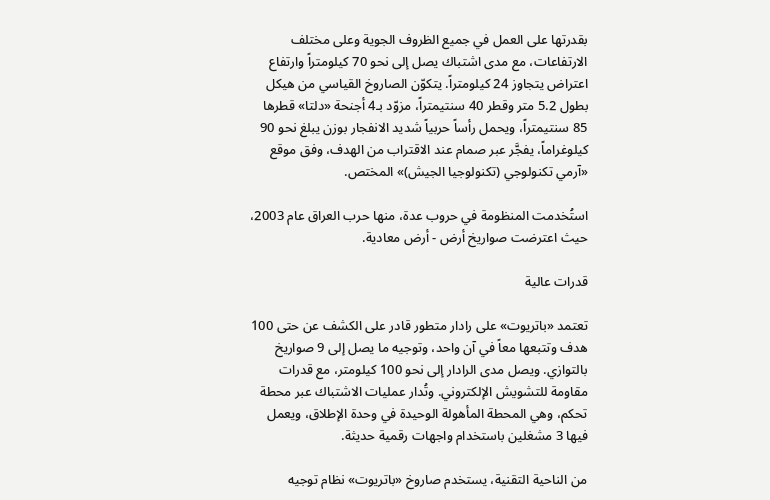بقدرتها على العمل في جميع الظروف الجوية وعلى مختلف الارتفاعات، مع مدى اشتباك يصل إلى نحو 70 كيلومتراً وارتفاع اعتراض يتجاوز 24 كيلومتراً. يتكوّن الصاروخ القياسي من هيكل بطول 5.2 متر وقطر 40 سنتيمتراً، مزوّد بـ4 أجنحة «دلتا» قطرها 85 سنتيمتراً، ويحمل رأساً حربياً شديد الانفجار بوزن يبلغ نحو 90 كيلوغراماً، يفجَّر عبر صمام عند الاقتراب من الهدف، وفق موقع «آرمي تكنولوجي (تكنولوجيا الجيش)» المختص.

استُخدمت المنظومة في حروب عدة، منها حرب العراق عام 2003، حيث اعترضت صواريخ أرض - أرض معادية.

قدرات عالية

تعتمد «باتريوت» على رادار متطور قادر على الكشف عن حتى 100 هدف وتتبعها معاً في آن واحد، وتوجيه ما يصل إلى 9 صواريخ بالتوازي. ويصل مدى الرادار إلى نحو 100 كيلومتر، مع قدرات مقاومة للتشويش الإلكتروني. وتُدار عمليات الاشتباك عبر محطة تحكم، وهي المحطة المأهولة الوحيدة في وحدة الإطلاق، ويعمل فيها 3 مشغلين باستخدام واجهات رقمية حديثة.

من الناحية التقنية، يستخدم صاروخ «باتريوت» نظام توجيه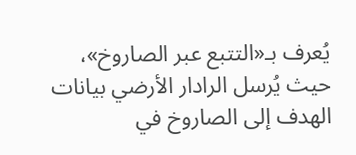يُعرف بـ«التتبع عبر الصاروخ»، حيث يُرسل الرادار الأرضي بيانات الهدف إلى الصاروخ في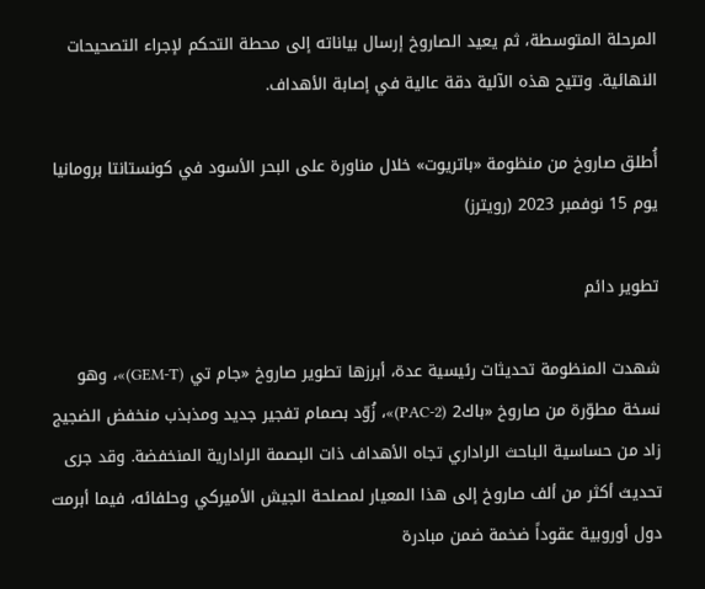المرحلة المتوسطة، ثم يعيد الصاروخ إرسال بياناته إلى محطة التحكم لإجراء التصحيحات النهائية. وتتيح هذه الآلية دقة عالية في إصابة الأهداف.

أُطلق صاروخ من منظومة «باتريوت» خلال مناورة على البحر الأسود في كونستانتا برومانيا يوم 15 نوفمبر 2023 (رويترز)

تطوير دائم

شهدت المنظومة تحديثات رئيسية عدة، أبرزها تطوير صاروخ «جام تي (GEM-T)»، وهو نسخة مطوّرة من صاروخ «باك2 (PAC-2)»، زُوّد بصمام تفجير جديد ومذبذب منخفض الضجيج زاد من حساسية الباحث الراداري تجاه الأهداف ذات البصمة الرادارية المنخفضة. وقد جرى تحديث أكثر من ألف صاروخ إلى هذا المعيار لمصلحة الجيش الأميركي وحلفائه، فيما أبرمت دول أوروبية عقوداً ضخمة ضمن مبادرة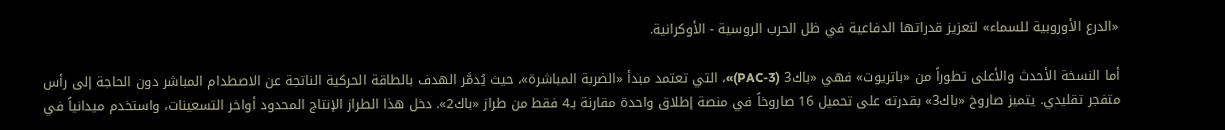«الدرع الأوروبية للسماء» لتعزيز قدراتها الدفاعية في ظل الحرب الروسية - الأوكرانية.

أما النسخة الأحدث والأعلى تطوراً من «باتريوت» فهي «باك3 (PAC-3)»، التي تعتمد مبدأ «الضربة المباشرة»، حيث يُدمَّر الهدف بالطاقة الحركية الناتجة عن الاصطدام المباشر دون الحاجة إلى رأس متفجر تقليدي. يتميز صاروخ «باك3» بقدرته على تحميل 16 صاروخاً في منصة إطلاق واحدة مقارنة بـ4 فقط من طراز «باك2». دخل هذا الطراز الإنتاج المحدود أواخر التسعينات، واستخدم ميدانياً في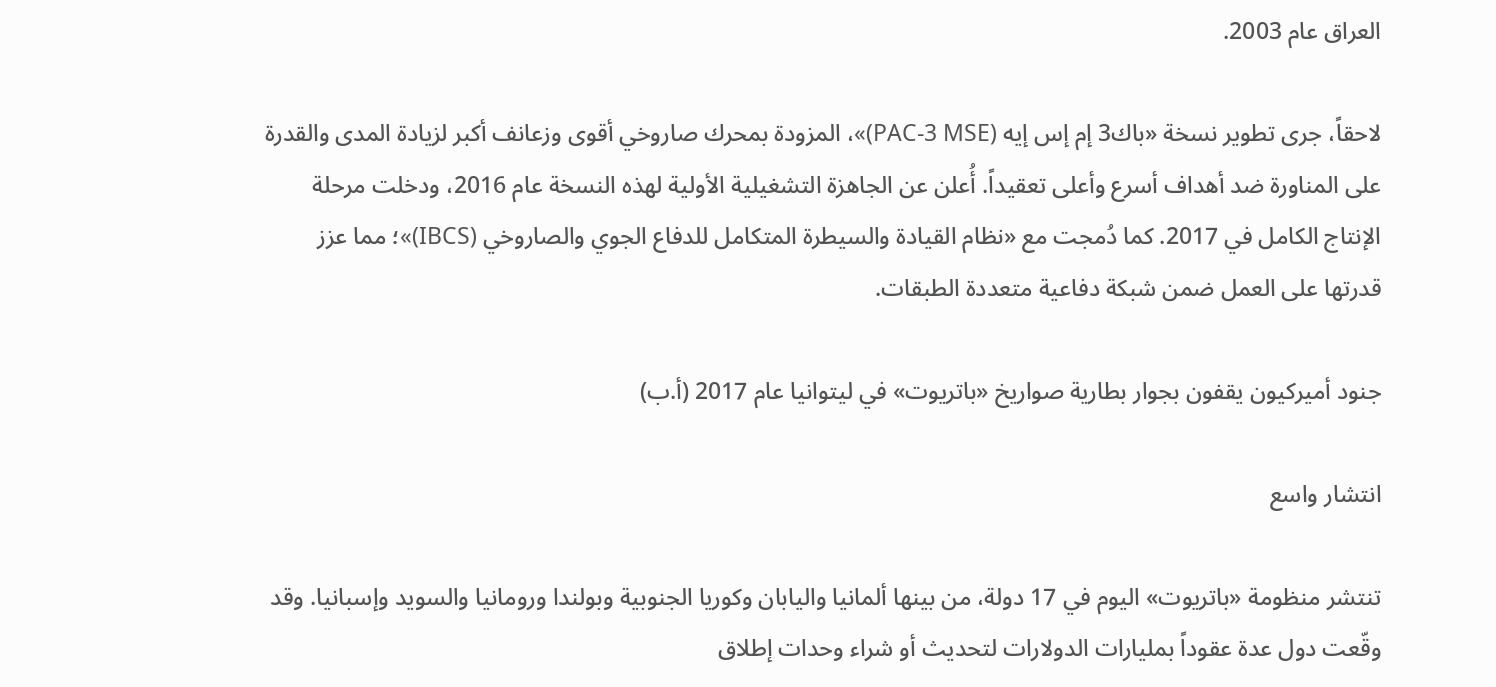العراق عام 2003.

لاحقاً، جرى تطوير نسخة «باك3 إم إس إيه (PAC-3 MSE)»، المزودة بمحرك صاروخي أقوى وزعانف أكبر لزيادة المدى والقدرة على المناورة ضد أهداف أسرع وأعلى تعقيداً. أُعلن عن الجاهزة التشغيلية الأولية لهذه النسخة عام 2016، ودخلت مرحلة الإنتاج الكامل في 2017. كما دُمجت مع «نظام القيادة والسيطرة المتكامل للدفاع الجوي والصاروخي (IBCS)»؛ مما عزز قدرتها على العمل ضمن شبكة دفاعية متعددة الطبقات.

جنود أميركيون يقفون بجوار بطارية صواريخ «باتريوت» في ليتوانيا عام 2017 (أ.ب)

انتشار واسع

تنتشر منظومة «باتريوت» اليوم في 17 دولة، من بينها ألمانيا واليابان وكوريا الجنوبية وبولندا ورومانيا والسويد وإسبانيا. وقد وقّعت دول عدة عقوداً بمليارات الدولارات لتحديث أو شراء وحدات إطلاق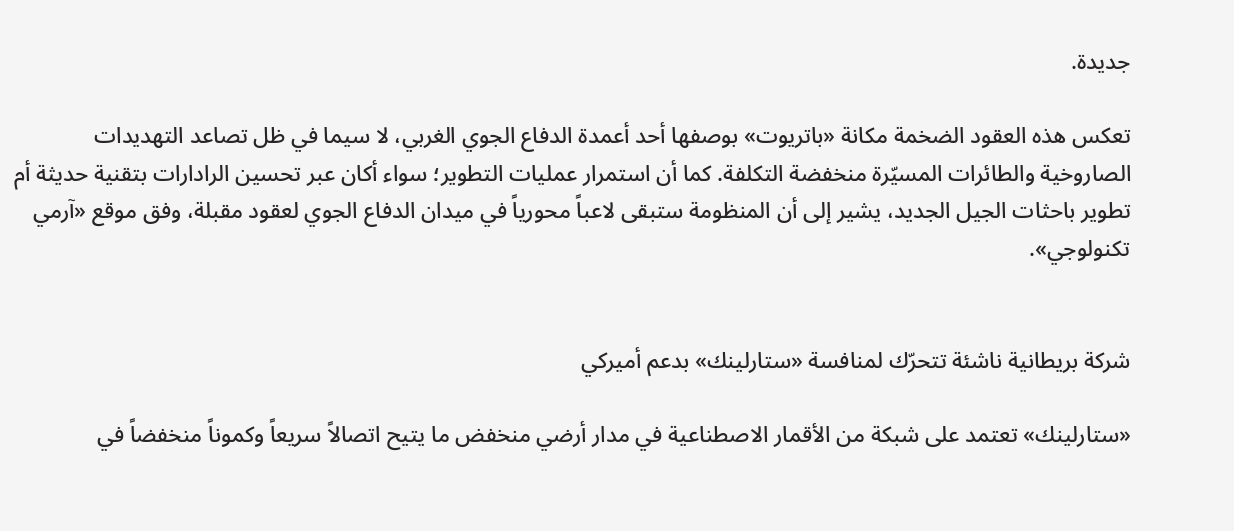جديدة.

تعكس هذه العقود الضخمة مكانة «باتريوت» بوصفها أحد أعمدة الدفاع الجوي الغربي، لا سيما في ظل تصاعد التهديدات الصاروخية والطائرات المسيّرة منخفضة التكلفة. كما أن استمرار عمليات التطوير؛ سواء أكان عبر تحسين الرادارات بتقنية حديثة أم تطوير باحثات الجيل الجديد، يشير إلى أن المنظومة ستبقى لاعباً محورياً في ميدان الدفاع الجوي لعقود مقبلة، وفق موقع «آرمي تكنولوجي».


شركة بريطانية ناشئة تتحرّك لمنافسة «ستارلينك» بدعم أميركي

«ستارلينك» تعتمد على شبكة من الأقمار الاصطناعية في مدار أرضي منخفض ما يتيح اتصالاً سريعاً وكموناً منخفضاً في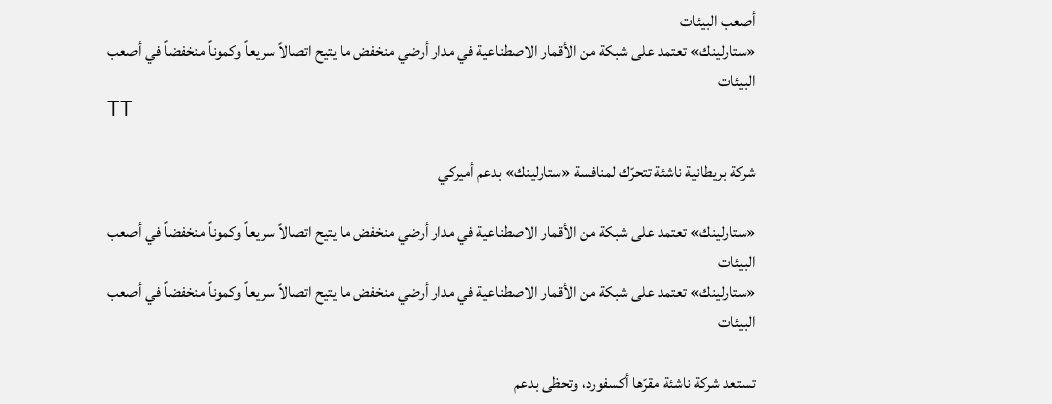أصعب البيئات
«ستارلينك» تعتمد على شبكة من الأقمار الاصطناعية في مدار أرضي منخفض ما يتيح اتصالاً سريعاً وكموناً منخفضاً في أصعب البيئات
TT

شركة بريطانية ناشئة تتحرّك لمنافسة «ستارلينك» بدعم أميركي

«ستارلينك» تعتمد على شبكة من الأقمار الاصطناعية في مدار أرضي منخفض ما يتيح اتصالاً سريعاً وكموناً منخفضاً في أصعب البيئات
«ستارلينك» تعتمد على شبكة من الأقمار الاصطناعية في مدار أرضي منخفض ما يتيح اتصالاً سريعاً وكموناً منخفضاً في أصعب البيئات

تستعد شركة ناشئة مقرّها أكسفورد، وتحظى بدعم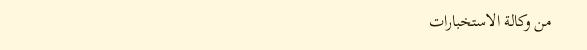من وكالة الاستخبارات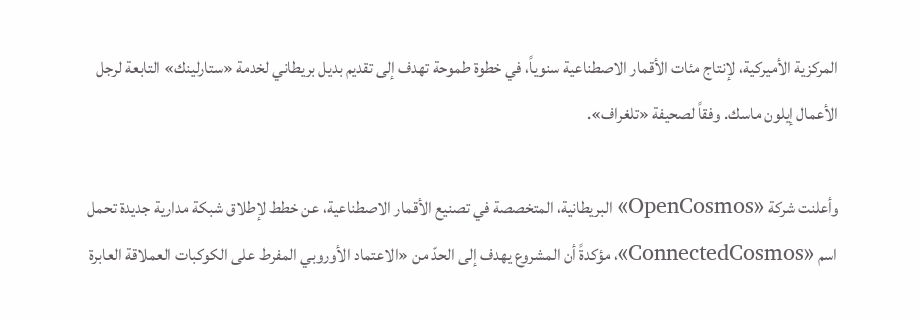المركزية الأميركية، لإنتاج مئات الأقمار الاصطناعية سنوياً، في خطوة طموحة تهدف إلى تقديم بديل بريطاني لخدمة «ستارلينك» التابعة لرجل الأعمال إيلون ماسك. وفقاً لصحيفة «تلغراف».

وأعلنت شركة «OpenCosmos» البريطانية، المتخصصة في تصنيع الأقمار الاصطناعية، عن خطط لإطلاق شبكة مدارية جديدة تحمل اسم «ConnectedCosmos»، مؤكدةً أن المشروع يهدف إلى الحدّ من «الاعتماد الأوروبي المفرط على الكوكبات العملاقة العابرة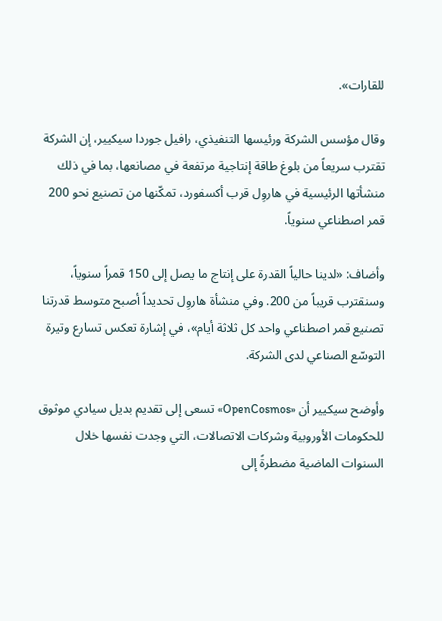للقارات».

وقال مؤسس الشركة ورئيسها التنفيذي، رافيل جوردا سيكيير، إن الشركة تقترب سريعاً من بلوغ طاقة إنتاجية مرتفعة في مصانعها، بما في ذلك منشأتها الرئيسية في هاروِل قرب أكسفورد، تمكّنها من تصنيع نحو 200 قمر اصطناعي سنوياً.

وأضاف: «لدينا حالياً القدرة على إنتاج ما يصل إلى 150 قمراً سنوياً، وسنقترب قريباً من 200. وفي منشأة هاروِل تحديداً أصبح متوسط قدرتنا تصنيع قمر اصطناعي واحد كل ثلاثة أيام»، في إشارة تعكس تسارع وتيرة التوسّع الصناعي لدى الشركة.

وأوضح سيكيير أن «OpenCosmos» تسعى إلى تقديم بديل سيادي موثوق للحكومات الأوروبية وشركات الاتصالات، التي وجدت نفسها خلال السنوات الماضية مضطرةً إلى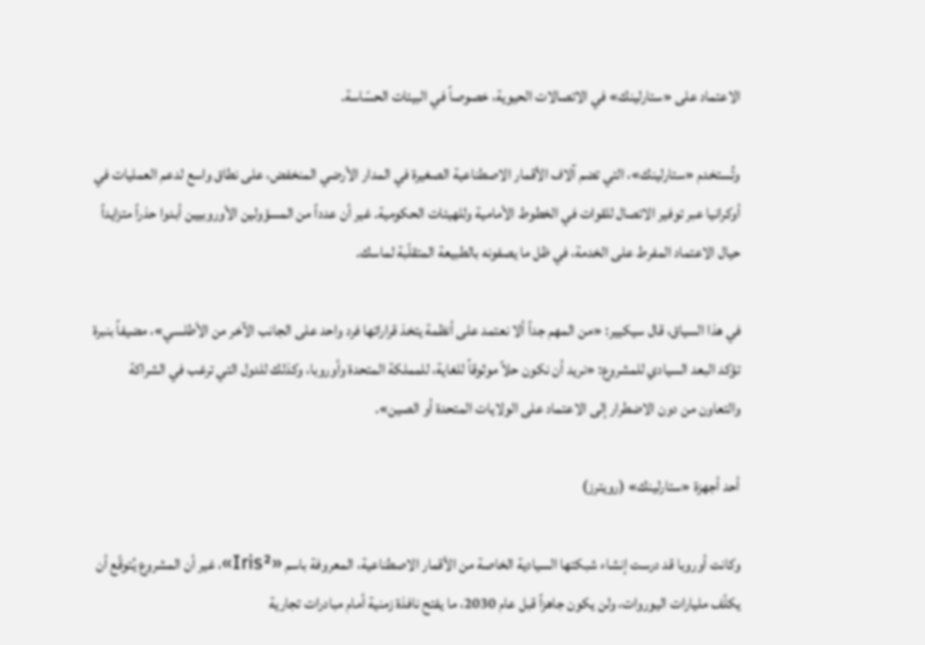الاعتماد على «ستارلينك» في الاتصالات الحيوية، خصوصاً في البيئات الحسّاسة.

وتُستخدم «ستارلينك»، التي تضم آلاف الأقمار الاصطناعية الصغيرة في المدار الأرضي المنخفض، على نطاق واسع لدعم العمليات في أوكرانيا عبر توفير الاتصال للقوات في الخطوط الأمامية وللهيئات الحكومية. غير أن عدداً من المسؤولين الأوروبيين أبدوا حذراً متزايداً حيال الاعتماد المفرط على الخدمة، في ظل ما يصفونه بالطبيعة المتقلّبة لماسك.

في هذا السياق، قال سيكيير: «من المهم جداً ألا نعتمد على أنظمة يتخذ قراراتها فرد واحد على الجانب الآخر من الأطلسي»، مضيفاً بنبرة تؤكد البعد السيادي للمشروع: «نريد أن نكون حلاً موثوقاً للغاية، للمملكة المتحدة وأوروبا، وكذلك للدول التي ترغب في الشراكة والتعاون من دون الاضطرار إلى الاعتماد على الولايات المتحدة أو الصين».

أحد أجهزة «ستارلينك» (رويترز)

وكانت أوروبا قد درست إنشاء شبكتها السيادية الخاصة من الأقمار الاصطناعية، المعروفة باسم «Iris²»، غير أن المشروع يُتوقّع أن يكلّف مليارات اليوروات، ولن يكون جاهزاً قبل عام 2030، ما يفتح نافذة زمنية أمام مبادرات تجارية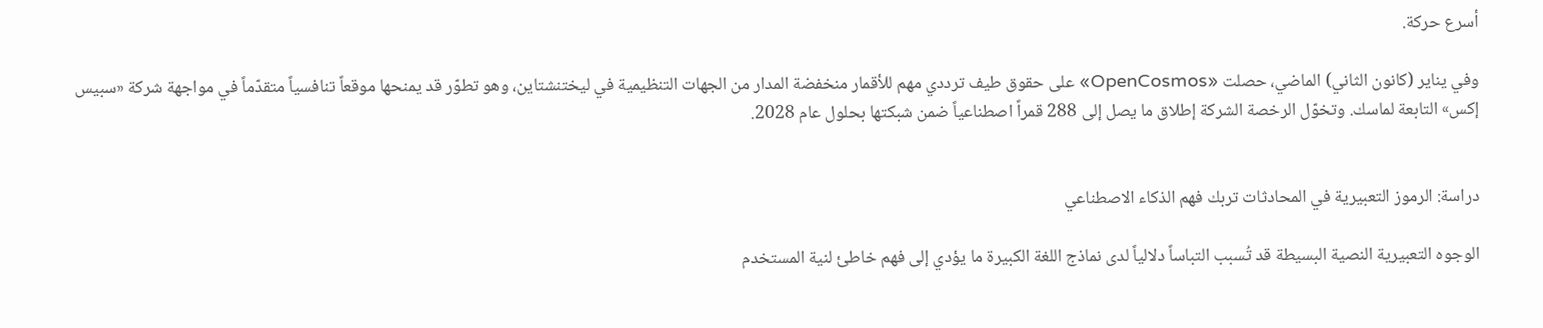أسرع حركة.

وفي يناير (كانون الثاني) الماضي، حصلت «OpenCosmos» على حقوق طيف ترددي مهم للأقمار منخفضة المدار من الجهات التنظيمية في ليختنشتاين، وهو تطوّر قد يمنحها موقعاً تنافسياً متقدّماً في مواجهة شركة «سبيس إكس» التابعة لماسك. وتخوّل الرخصة الشركة إطلاق ما يصل إلى 288 قمراً اصطناعياً ضمن شبكتها بحلول عام 2028.


دراسة: الرموز التعبيرية في المحادثات تربك فهم الذكاء الاصطناعي

الوجوه التعبيرية النصية البسيطة قد تُسبب التباساً دلالياً لدى نماذج اللغة الكبيرة ما يؤدي إلى فهم خاطئ لنية المستخدم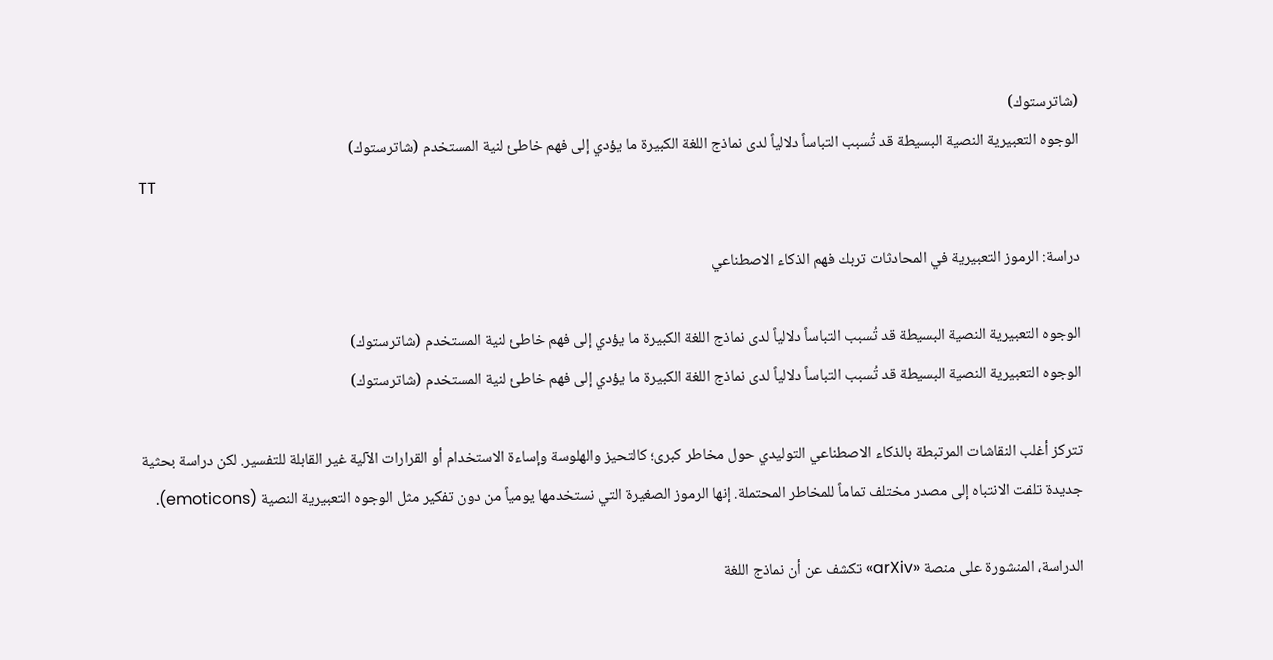(شاترستوك)
الوجوه التعبيرية النصية البسيطة قد تُسبب التباساً دلالياً لدى نماذج اللغة الكبيرة ما يؤدي إلى فهم خاطئ لنية المستخدم (شاترستوك)
TT

دراسة: الرموز التعبيرية في المحادثات تربك فهم الذكاء الاصطناعي

الوجوه التعبيرية النصية البسيطة قد تُسبب التباساً دلالياً لدى نماذج اللغة الكبيرة ما يؤدي إلى فهم خاطئ لنية المستخدم (شاترستوك)
الوجوه التعبيرية النصية البسيطة قد تُسبب التباساً دلالياً لدى نماذج اللغة الكبيرة ما يؤدي إلى فهم خاطئ لنية المستخدم (شاترستوك)

تتركز أغلب النقاشات المرتبطة بالذكاء الاصطناعي التوليدي حول مخاطر كبرى؛ كالتحيز والهلوسة وإساءة الاستخدام أو القرارات الآلية غير القابلة للتفسير. لكن دراسة بحثية جديدة تلفت الانتباه إلى مصدر مختلف تماماً للمخاطر المحتملة. إنها الرموز الصغيرة التي نستخدمها يومياً من دون تفكير مثل الوجوه التعبيرية النصية (emoticons).

الدراسة، المنشورة على منصة «arXiv» تكشف عن أن نماذج اللغة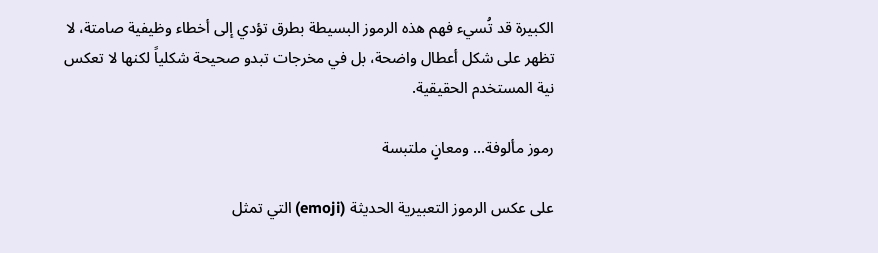الكبيرة قد تُسيء فهم هذه الرموز البسيطة بطرق تؤدي إلى أخطاء وظيفية صامتة، لا تظهر على شكل أعطال واضحة، بل في مخرجات تبدو صحيحة شكلياً لكنها لا تعكس نية المستخدم الحقيقية.

رموز مألوفة... ومعانٍ ملتبسة

على عكس الرموز التعبيرية الحديثة (emoji) التي تمثل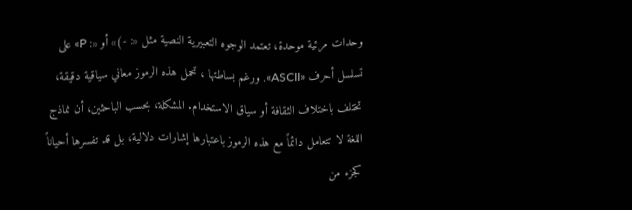وحدات مرئية موحدة، تعتمد الوجوه التعبيرية النصية مثل «: -)» أو «: P» على تسلسل أحرف «ASCII». ورغم بساطتها ، تحمل هذه الرموز معاني سياقية دقيقة، تختلف باختلاف الثقافة أو سياق الاستخدام. المشكلة، بحسب الباحثين، أن نماذج اللغة لا تتعامل دائماً مع هذه الرموز باعتبارها إشارات دلالية، بل قد تفسرها أحياناً كجزء من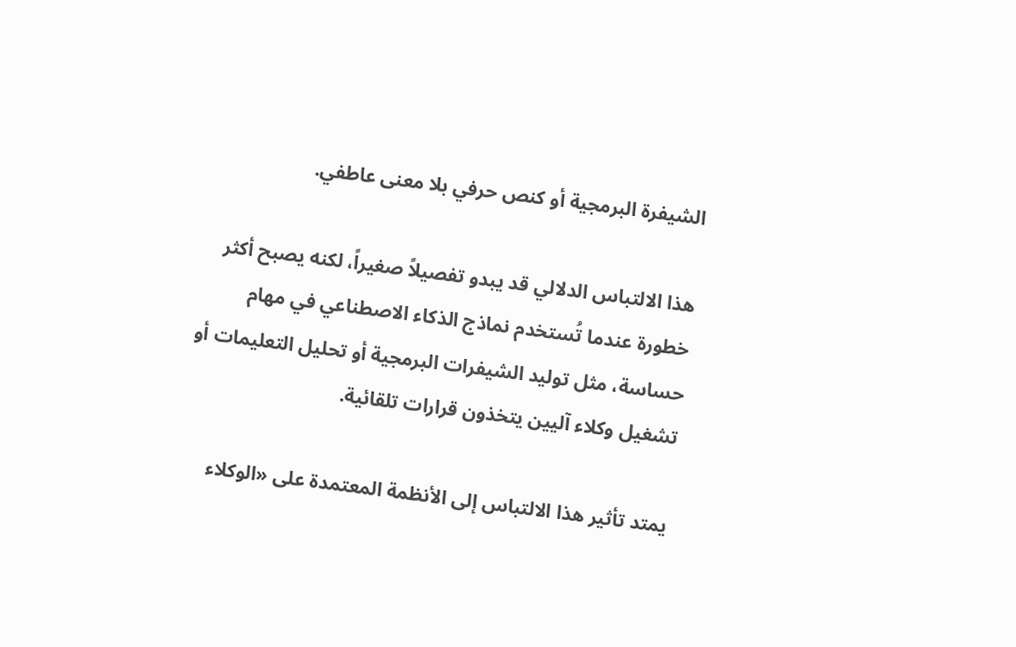الشيفرة البرمجية أو كنص حرفي بلا معنى عاطفي.

هذا الالتباس الدلالي قد يبدو تفصيلاً صغيراً، لكنه يصبح أكثر خطورة عندما تُستخدم نماذج الذكاء الاصطناعي في مهام حساسة، مثل توليد الشيفرات البرمجية أو تحليل التعليمات أو تشغيل وكلاء آليين يتخذون قرارات تلقائية.

يمتد تأثير هذا الالتباس إلى الأنظمة المعتمدة على «الوكلاء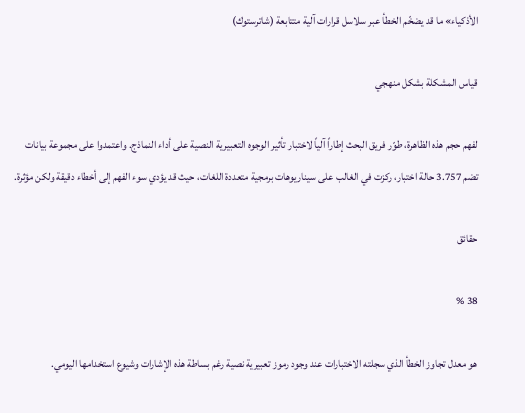الأذكياء» ما قد يضخّم الخطأ عبر سلاسل قرارات آلية متتابعة (شاترستوك)

قياس المشكلة بشكل منهجي

لفهم حجم هذه الظاهرة، طوّر فريق البحث إطاراً آلياً لاختبار تأثير الوجوه التعبيرية النصية على أداء النماذج. واعتمدوا على مجموعة بيانات تضم 3.757 حالة اختبار، ركزت في الغالب على سيناريوهات برمجية متعددة اللغات، حيث قد يؤدي سوء الفهم إلى أخطاء دقيقة ولكن مؤثرة.

حقائق

38 %

هو معدل تجاوز الخطأ الذي سجلته الاختبارات عند وجود رموز تعبيرية نصية رغم بساطة هذه الإشارات وشيوع استخدامها اليومي.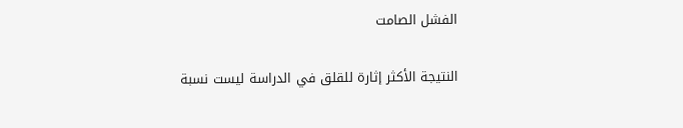الفشل الصامت

النتيجة الأكثر إثارة للقلق في الدراسة ليست نسبة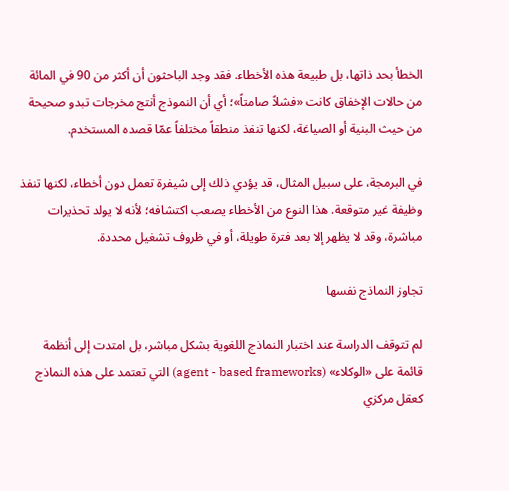الخطأ بحد ذاتها، بل طبيعة هذه الأخطاء. فقد وجد الباحثون أن أكثر من 90 في المائة من حالات الإخفاق كانت «فشلاً صامتاً»؛ أي أن النموذج أنتج مخرجات تبدو صحيحة من حيث البنية أو الصياغة، لكنها تنفذ منطقاً مختلفاً عمّا قصده المستخدم.

في البرمجة، على سبيل المثال، قد يؤدي ذلك إلى شيفرة تعمل دون أخطاء، لكنها تنفذ وظيفة غير متوقعة. هذا النوع من الأخطاء يصعب اكتشافه؛ لأنه لا يولد تحذيرات مباشرة، وقد لا يظهر إلا بعد فترة طويلة، أو في ظروف تشغيل محددة.

تجاوز النماذج نفسها

لم تتوقف الدراسة عند اختبار النماذج اللغوية بشكل مباشر، بل امتدت إلى أنظمة قائمة على «الوكلاء» (agent - based frameworks) التي تعتمد على هذه النماذج كعقل مركزي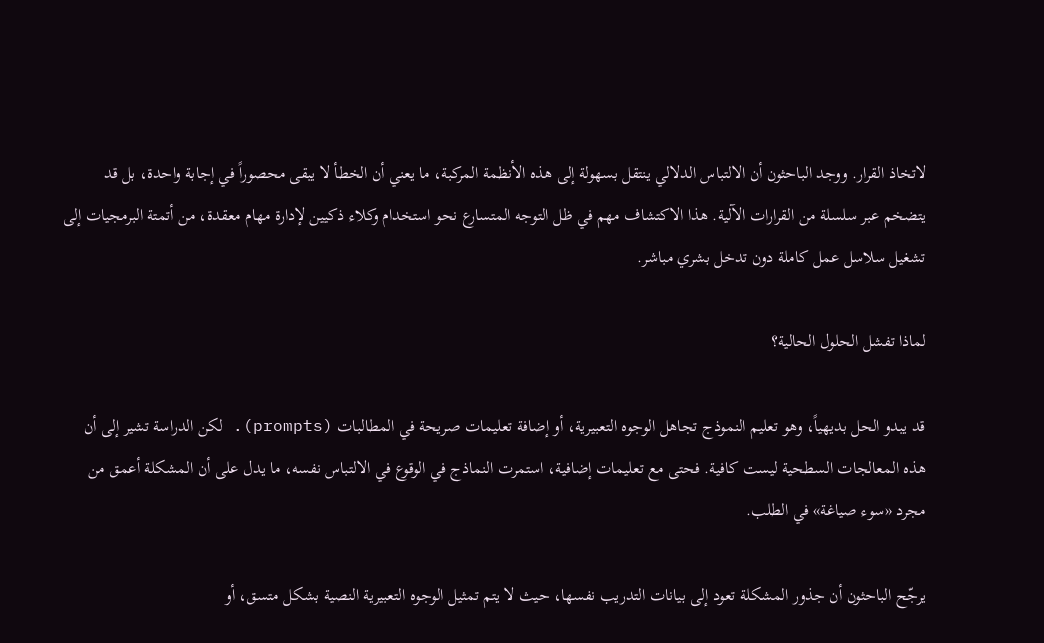لاتخاذ القرار. ووجد الباحثون أن الالتباس الدلالي ينتقل بسهولة إلى هذه الأنظمة المركبة، ما يعني أن الخطأ لا يبقى محصوراً في إجابة واحدة، بل قد يتضخم عبر سلسلة من القرارات الآلية. هذا الاكتشاف مهم في ظل التوجه المتسارع نحو استخدام وكلاء ذكيين لإدارة مهام معقدة، من أتمتة البرمجيات إلى تشغيل سلاسل عمل كاملة دون تدخل بشري مباشر.

لماذا تفشل الحلول الحالية؟

قد يبدو الحل بديهياً، وهو تعليم النموذج تجاهل الوجوه التعبيرية، أو إضافة تعليمات صريحة في المطالبات (prompts). لكن الدراسة تشير إلى أن هذه المعالجات السطحية ليست كافية. فحتى مع تعليمات إضافية، استمرت النماذج في الوقوع في الالتباس نفسه، ما يدل على أن المشكلة أعمق من مجرد «سوء صياغة» في الطلب.

يرجّح الباحثون أن جذور المشكلة تعود إلى بيانات التدريب نفسها، حيث لا يتم تمثيل الوجوه التعبيرية النصية بشكل متسق، أو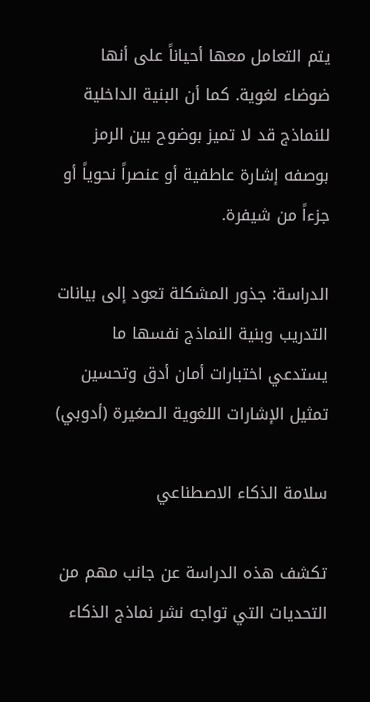يتم التعامل معها أحياناً على أنها ضوضاء لغوية. كما أن البنية الداخلية للنماذج قد لا تميز بوضوح بين الرمز بوصفه إشارة عاطفية أو عنصراً نحوياً أو جزءاً من شيفرة.

الدراسة: جذور المشكلة تعود إلى بيانات التدريب وبنية النماذج نفسها ما يستدعي اختبارات أمان أدق وتحسين تمثيل الإشارات اللغوية الصغيرة (أدوبي)

سلامة الذكاء الاصطناعي

تكشف هذه الدراسة عن جانب مهم من التحديات التي تواجه نشر نماذج الذكاء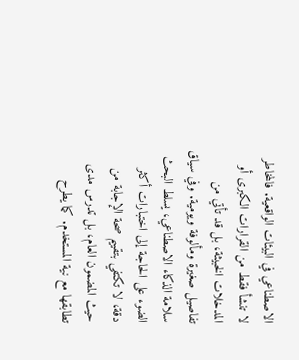الاصطناعي في البيئات الواقعية. فالمخاطر لا تنشأ فقط من القرارات الكبرى أو المدخلات الخبيثة، بل قد تأتي من تفاصيل صغيرة ومألوفة ويومية. وفي سياق سلامة الذكاء الاصطناعي، يسلط البحث الضوء على الحاجة إلى اختبارات أكثر دقة، لا تكتفي بتقييم صحة الإجابة من حيث المضمون العام، بل تدرس مدى تطابقها مع نية المستخدم. كما يطرح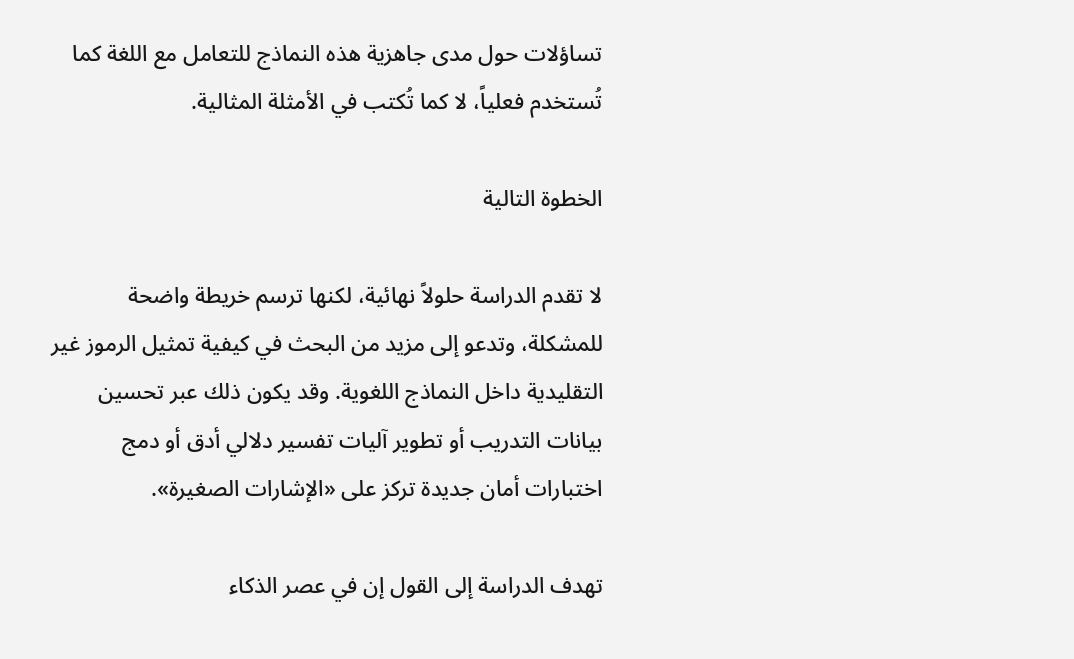تساؤلات حول مدى جاهزية هذه النماذج للتعامل مع اللغة كما تُستخدم فعلياً، لا كما تُكتب في الأمثلة المثالية.

الخطوة التالية

لا تقدم الدراسة حلولاً نهائية، لكنها ترسم خريطة واضحة للمشكلة، وتدعو إلى مزيد من البحث في كيفية تمثيل الرموز غير التقليدية داخل النماذج اللغوية. وقد يكون ذلك عبر تحسين بيانات التدريب أو تطوير آليات تفسير دلالي أدق أو دمج اختبارات أمان جديدة تركز على «الإشارات الصغيرة».

تهدف الدراسة إلى القول إن في عصر الذكاء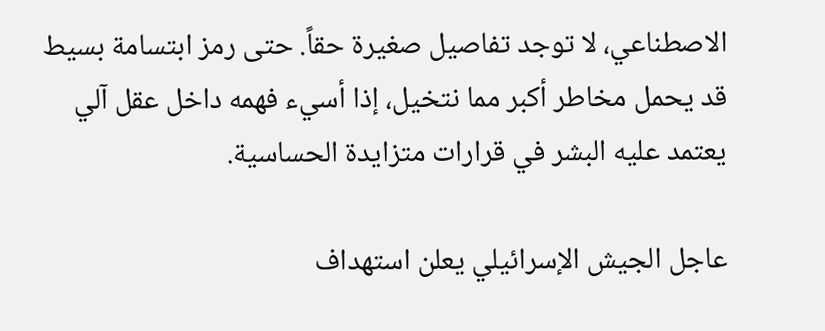الاصطناعي، لا توجد تفاصيل صغيرة حقاً. حتى رمز ابتسامة بسيط قد يحمل مخاطر أكبر مما نتخيل، إذا أسيء فهمه داخل عقل آلي يعتمد عليه البشر في قرارات متزايدة الحساسية.

عاجل الجيش الإسرائيلي يعلن استهداف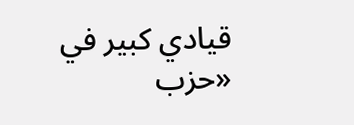قيادي كبير في «حزب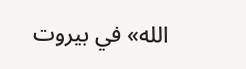الله» في بيروت